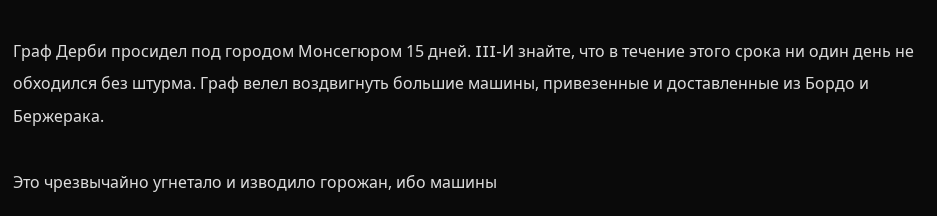Граф Дерби просидел под городом Монсегюром 15 дней. III-И знайте, что в течение этого срока ни один день не обходился без штурма. Граф велел воздвигнуть большие машины, привезенные и доставленные из Бордо и Бержерака.

Это чрезвычайно угнетало и изводило горожан, ибо машины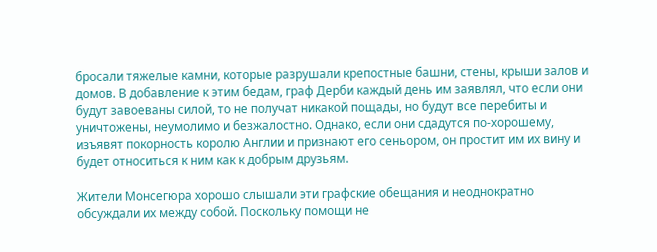бросали тяжелые камни, которые разрушали крепостные башни, стены, крыши залов и домов. В добавление к этим бедам, граф Дерби каждый день им заявлял, что если они будут завоеваны силой, то не получат никакой пощады, но будут все перебиты и уничтожены, неумолимо и безжалостно. Однако, если они сдадутся по-хорошему, изъявят покорность королю Англии и признают его сеньором, он простит им их вину и будет относиться к ним как к добрым друзьям.

Жители Монсегюра хорошо слышали эти графские обещания и неоднократно обсуждали их между собой. Поскольку помощи не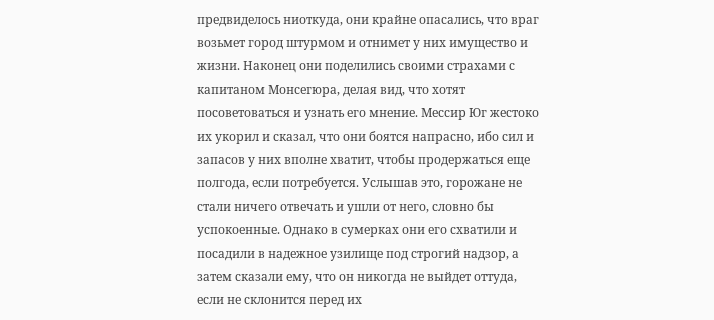предвиделось ниоткуда, они крайне опасались, что враг возьмет город штурмом и отнимет у них имущество и жизни. Наконец они поделились своими страхами с капитаном Монсегюра, делая вид, что хотят посоветоваться и узнать его мнение. Мессир Юг жестоко их укорил и сказал, что они боятся напрасно, ибо сил и запасов у них вполне хватит, чтобы продержаться еще полгода, если потребуется. Услышав это, горожане не стали ничего отвечать и ушли от него, словно бы успокоенные. Однако в сумерках они его схватили и посадили в надежное узилище под строгий надзор, а затем сказали ему, что он никогда не выйдет оттуда, если не склонится перед их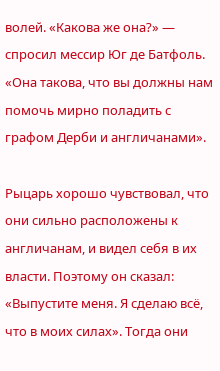волей. «Какова же она?» — спросил мессир Юг де Батфоль. «Она такова, что вы должны нам помочь мирно поладить с графом Дерби и англичанами».

Рыцарь хорошо чувствовал, что они сильно расположены к англичанам, и видел себя в их власти. Поэтому он сказал: «Выпустите меня. Я сделаю всё, что в моих силах». Тогда они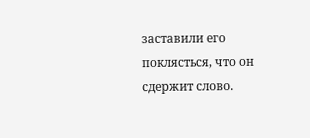заставили его поклясться, что он сдержит слово.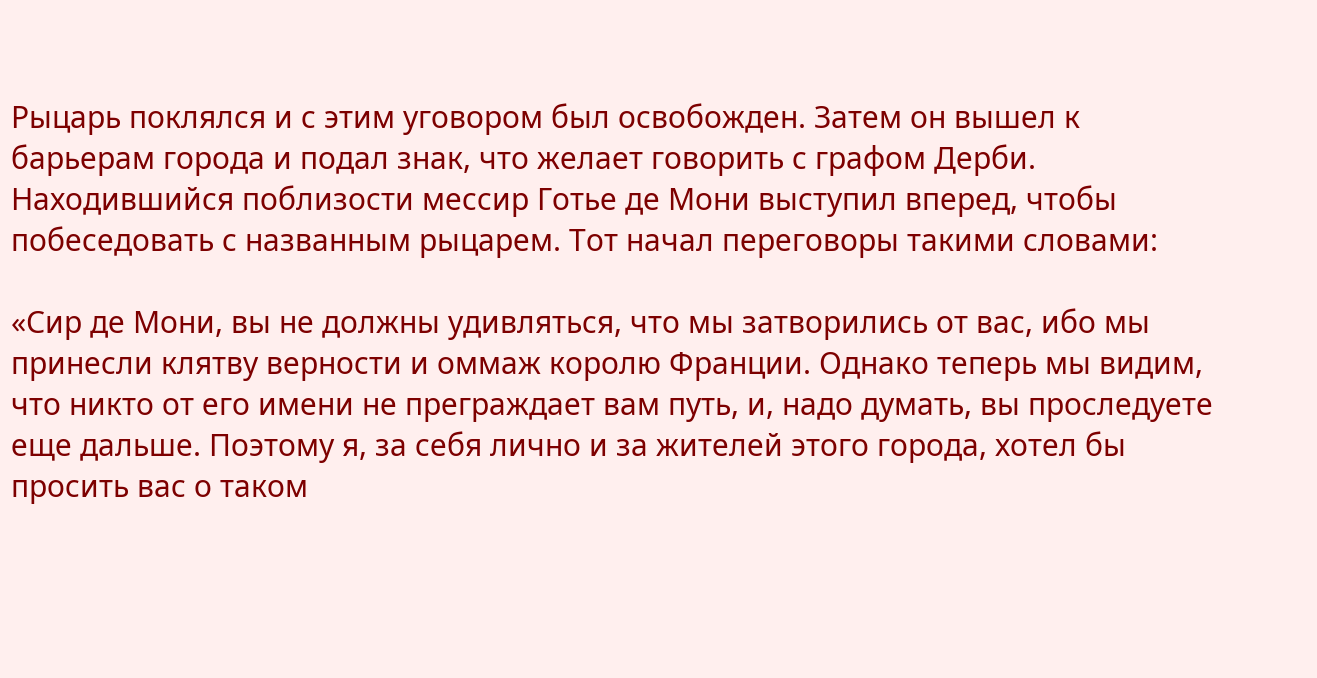Рыцарь поклялся и с этим уговором был освобожден. Затем он вышел к барьерам города и подал знак, что желает говорить с графом Дерби. Находившийся поблизости мессир Готье де Мони выступил вперед, чтобы побеседовать с названным рыцарем. Тот начал переговоры такими словами:

«Сир де Мони, вы не должны удивляться, что мы затворились от вас, ибо мы принесли клятву верности и оммаж королю Франции. Однако теперь мы видим, что никто от его имени не преграждает вам путь, и, надо думать, вы проследуете еще дальше. Поэтому я, за себя лично и за жителей этого города, хотел бы просить вас о таком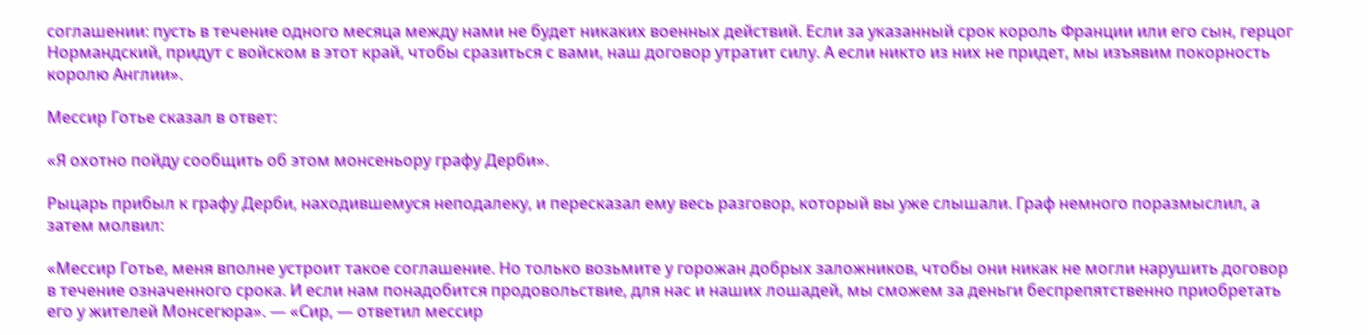соглашении: пусть в течение одного месяца между нами не будет никаких военных действий. Если за указанный срок король Франции или его сын, герцог Нормандский, придут с войском в этот край, чтобы сразиться с вами, наш договор утратит силу. А если никто из них не придет, мы изъявим покорность королю Англии».

Мессир Готье сказал в ответ:

«Я охотно пойду сообщить об этом монсеньору графу Дерби».

Рыцарь прибыл к графу Дерби, находившемуся неподалеку, и пересказал ему весь разговор, который вы уже слышали. Граф немного поразмыслил, а затем молвил:

«Мессир Готье, меня вполне устроит такое соглашение. Но только возьмите у горожан добрых заложников, чтобы они никак не могли нарушить договор в течение означенного срока. И если нам понадобится продовольствие, для нас и наших лошадей, мы сможем за деньги беспрепятственно приобретать его у жителей Монсегюра». — «Сир, — ответил мессир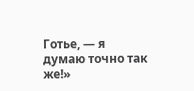Готье, — я думаю точно так же!»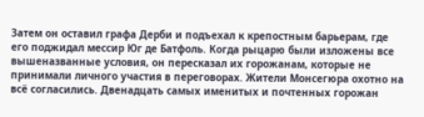Затем он оставил графа Дерби и подъехал к крепостным барьерам, где его поджидал мессир Юг де Батфоль. Когда рыцарю были изложены все вышеназванные условия, он пересказал их горожанам, которые не принимали личного участия в переговорах. Жители Монсегюра охотно на всё согласились. Двенадцать самых именитых и почтенных горожан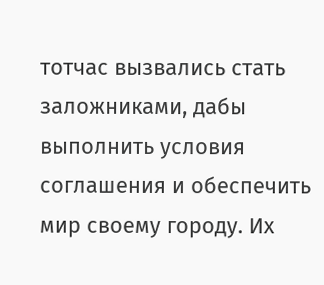тотчас вызвались стать заложниками, дабы выполнить условия соглашения и обеспечить мир своему городу. Их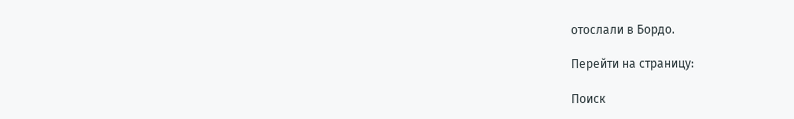отослали в Бордо.

Перейти на страницу:

Поиск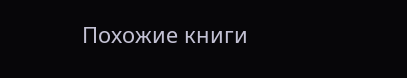Похожие книги